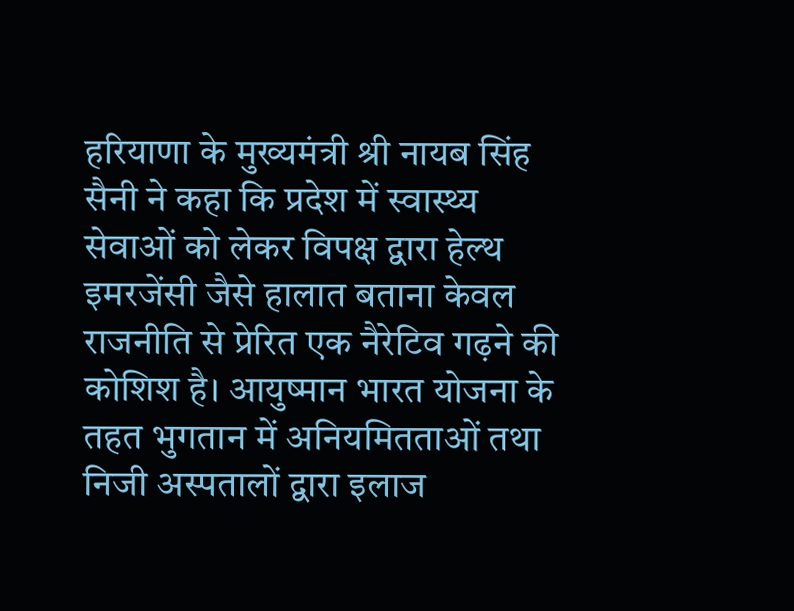हरियाणा के मुख्यमंत्री श्री नायब सिंह सैनी ने कहा कि प्रदेश में स्वास्थ्य सेवाओं को लेकर विपक्ष द्वारा हेल्थ इमरजेंसी जैसे हालात बताना केवल राजनीति से प्रेरित एक नैरेटिव गढ़ने की कोशिश है। आयुष्मान भारत योजना के तहत भुगतान में अनियमितताओं तथा निजी अस्पतालों द्वारा इलाज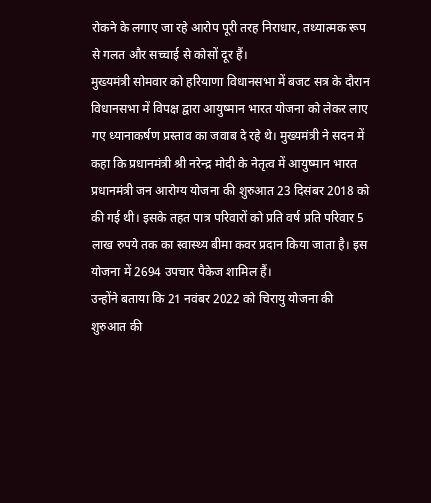रोकने के लगाए जा रहे आरोप पूरी तरह निराधार, तथ्यात्मक रूप से गलत और सच्चाई से कोसों दूर हैं।
मुख्यमंत्री सोमवार को हरियाणा विधानसभा में बजट सत्र के दौरान विधानसभा में विपक्ष द्वारा आयुष्मान भारत योजना को लेकर लाए गए ध्यानाकर्षण प्रस्ताव का जवाब दे रहे थे। मुख्यमंत्री ने सदन में कहा कि प्रधानमंत्री श्री नरेन्द्र मोदी के नेतृत्व में आयुष्मान भारत प्रधानमंत्री जन आरोग्य योजना की शुरुआत 23 दिसंबर 2018 को की गई थी। इसके तहत पात्र परिवारों को प्रति वर्ष प्रति परिवार 5 लाख रुपये तक का स्वास्थ्य बीमा कवर प्रदान किया जाता है। इस योजना में 2694 उपचार पैकेज शामिल हैं।
उन्होंने बताया कि 21 नवंबर 2022 को चिरायु योजना की शुरुआत की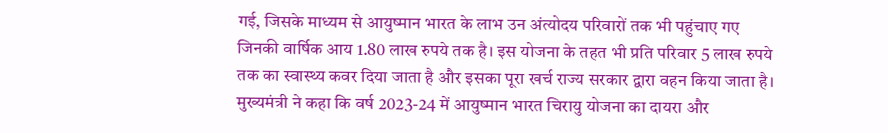गई, जिसके माध्यम से आयुष्मान भारत के लाभ उन अंत्योदय परिवारों तक भी पहुंचाए गए जिनकी वार्षिक आय 1.80 लाख रुपये तक है। इस योजना के तहत भी प्रति परिवार 5 लाख रुपये तक का स्वास्थ्य कवर दिया जाता है और इसका पूरा खर्च राज्य सरकार द्वारा वहन किया जाता है।
मुख्यमंत्री ने कहा कि वर्ष 2023-24 में आयुष्मान भारत चिरायु योजना का दायरा और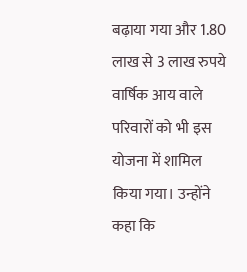बढ़ाया गया और 1.80 लाख से 3 लाख रुपये वार्षिक आय वाले परिवारों को भी इस योजना में शामिल किया गया। उन्होंने कहा कि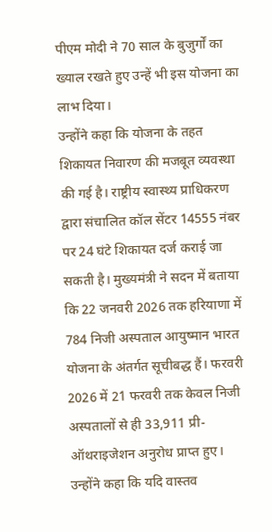पीएम मोदी ने 70 साल के बुजुर्गों का ख्याल रखते हुए उन्हें भी इस योजना का लाभ दिया।
उन्होंने कहा कि योजना के तहत शिकायत निवारण की मजबूत व्यवस्था की गई है। राष्ट्रीय स्वास्थ्य प्राधिकरण द्वारा संचालित कॉल सेंटर 14555 नंबर पर 24 घंटे शिकायत दर्ज कराई जा सकती है। मुख्यमंत्री ने सदन में बताया कि 22 जनवरी 2026 तक हरियाणा में 784 निजी अस्पताल आयुष्मान भारत योजना के अंतर्गत सूचीबद्ध हैं। फरवरी 2026 में 21 फरवरी तक केवल निजी अस्पतालों से ही 33,911 प्री-ऑथराइजेशन अनुरोध प्राप्त हुए। उन्होंने कहा कि यदि वास्तव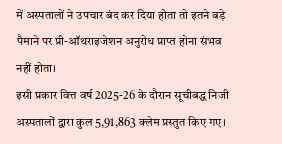में अस्पतालों ने उपचार बंद कर दिया होता तो इतने बड़े पैमाने पर प्री-ऑथराइजेशन अनुरोध प्राप्त होना संभव नहीं होता।
इसी प्रकार वित्त वर्ष 2025-26 के दौरान सूचीबद्ध निजी अस्पतालों द्वारा कुल 5,91,863 क्लेम प्रस्तुत किए गए।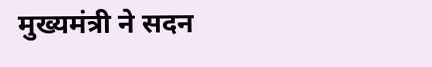मुख्यमंत्री ने सदन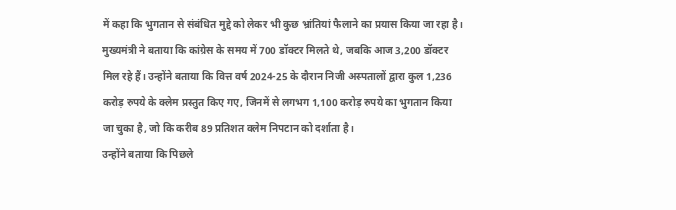में कहा कि भुगतान से संबंधित मुद्दे को लेकर भी कुछ भ्रांतियां फैलाने का प्रयास किया जा रहा है। मुख्यमंत्री ने बताया कि कांग्रेस के समय में 700 डॉक्टर मिलते थे, जबकि आज 3,200 डॉक्टर मिल रहे हैं। उन्होंने बताया कि वित्त वर्ष 2024-25 के दौरान निजी अस्पतालों द्वारा कुल 1,236 करोड़ रुपये के क्लेम प्रस्तुत किए गए, जिनमें से लगभग 1,100 करोड़ रुपये का भुगतान किया जा चुका है, जो कि करीब 89 प्रतिशत क्लेम निपटान को दर्शाता है।
उन्होंने बताया कि पिछले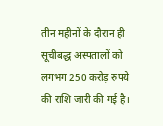तीन महीनों के दौरान ही सूचीबद्ध अस्पतालों को लगभग 250 करोड़ रुपये की राशि जारी की गई है।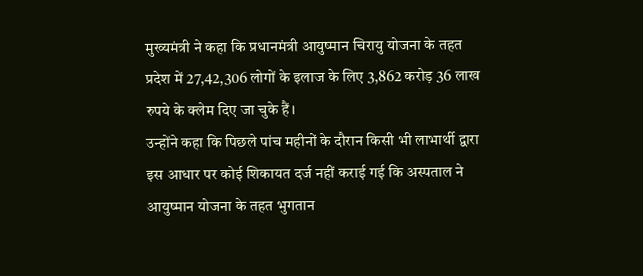मुख्यमंत्री ने कहा कि प्रधानमंत्री आयुष्मान चिरायु योजना के तहत प्रदेश में 27,42,306 लोगों के इलाज के लिए 3,862 करोड़ 36 लाख रुपये के क्लेम दिए जा चुके हैं।
उन्होंने कहा कि पिछले पांच महीनों के दौरान किसी भी लाभार्थी द्वारा इस आधार पर कोई शिकायत दर्ज नहीं कराई गई कि अस्पताल ने आयुष्मान योजना के तहत भुगतान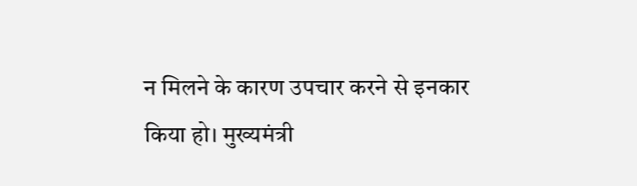न मिलने के कारण उपचार करने से इनकार किया हो। मुख्यमंत्री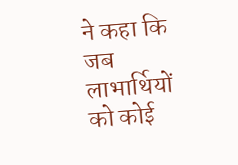ने कहा कि जब लाभार्थियों को कोई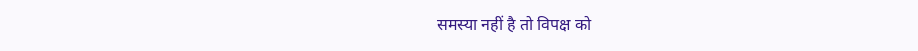समस्या नहीं है तो विपक्ष को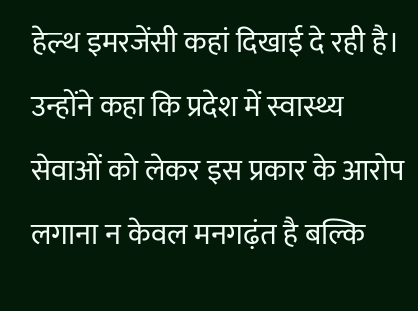हेल्थ इमरजेंसी कहां दिखाई दे रही है। उन्होंने कहा कि प्रदेश में स्वास्थ्य सेवाओं को लेकर इस प्रकार के आरोप लगाना न केवल मनगढ़ंत है बल्कि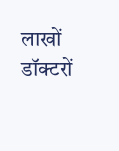लाखों डॉक्टरों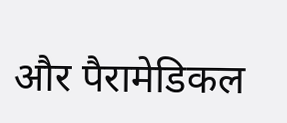और पैरामेडिकल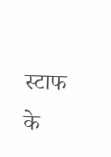स्टाफ के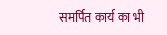समर्पित कार्य का भी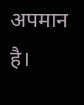अपमान है।